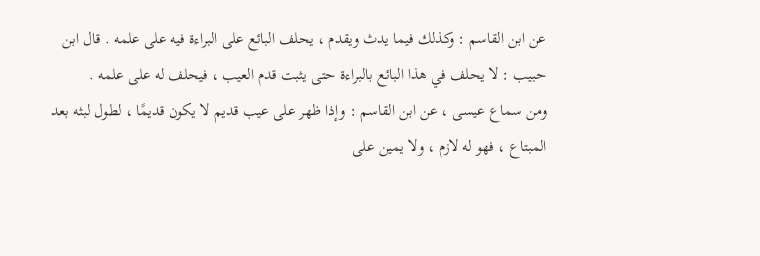عن ابن القاسم : وكذلك فيما يدث ويقدم ، يحلف البائع على البراءة فيه على علمه . قال ابن حبيب : لا يحلف في هذا البائع بالبراءة حتى يثبت قدم العيب ، فيحلف له على علمه .
ومن سماع عيسى ، عن ابن القاسم : وإذا ظهر على عيب قديم لا يكون قديمًا ، لطول لبثه بعد المبتاع ، فهو له لازم ، ولا يمين على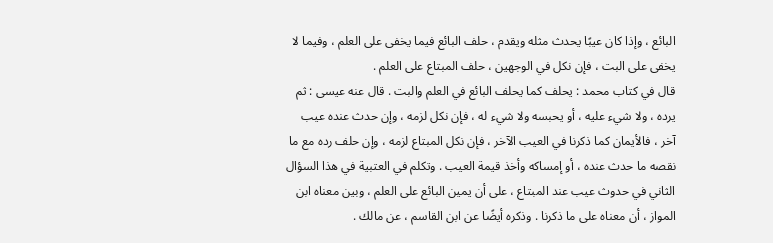البائع ، وإذا كان عيبًا يحدث مثله ويقدم ، حلف البائع فيما يخفى على العلم ، وفيما لا يخفى على البت ، فإن نكل في الوجهين ، حلف المبتاع على العلم .
قال في كتاب محمد : يحلف كما يحلف البائع في العلم والبت . قال عنه عيسى : ثم يرده ، ولا شيء عليه ، أو يحبسه ولا شيء له ، فإن نكل لزمه ، وإن حدث عنده عيب آخر ، فالأيمان كما ذكرنا في العيب الآخر ، فإن نكل المبتاع لزمه ، وإن حلف رده مع ما نقصه ما حدث عنده ، أو إمساكه وأخذ قيمة العيب . وتكلم في العتبية في هذا السؤال الثاني في حدوث عيب عند المبتاع ، على أن يمين البائع على العلم ، وبين معناه ابن المواز ، أن معناه على ما ذكرنا . وذكره أيضًا عن ابن القاسم ، عن مالك .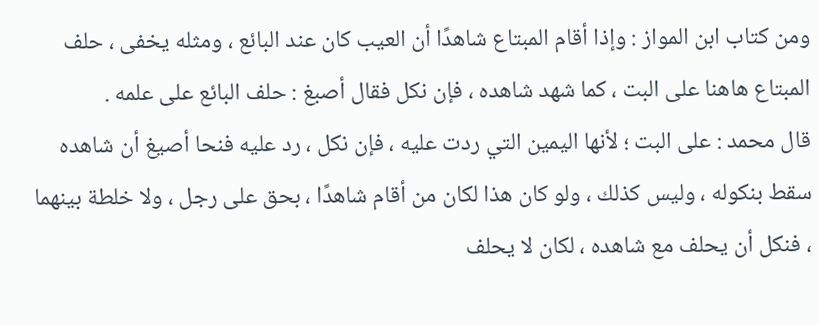ومن كتاب ابن المواز : وإذا أقام المبتاع شاهدًا أن العيب كان عند البائع ، ومثله يخفى ، حلف المبتاع هاهنا على البت ، كما شهد شاهده ، فإن نكل فقال أصبغ : حلف البائع على علمه .
قال محمد : على البت ؛ لأنها اليمين التي ردت عليه ، فإن نكل ، رد عليه فنحا أصيغ أن شاهده سقط بنكوله ، وليس كذلك ، ولو كان هذا لكان من أقام شاهدًا ، بحق على رجل ، ولا خلطة بينهما ، فنكل أن يحلف مع شاهده ، لكان لا يحلف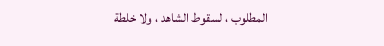المطلوب ، لسقوط الشاهد ، ولا خلطة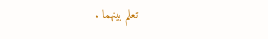تعلم بينهما .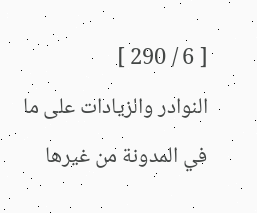[ 6 / 290 ]
النوادر والزيادات على ما في المدونة من غيرها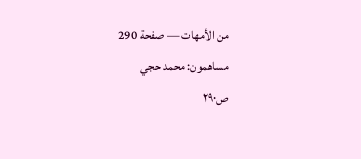من الأمهات — صفحة 290
مساهمون: محمد حجي
ص٢٩٠